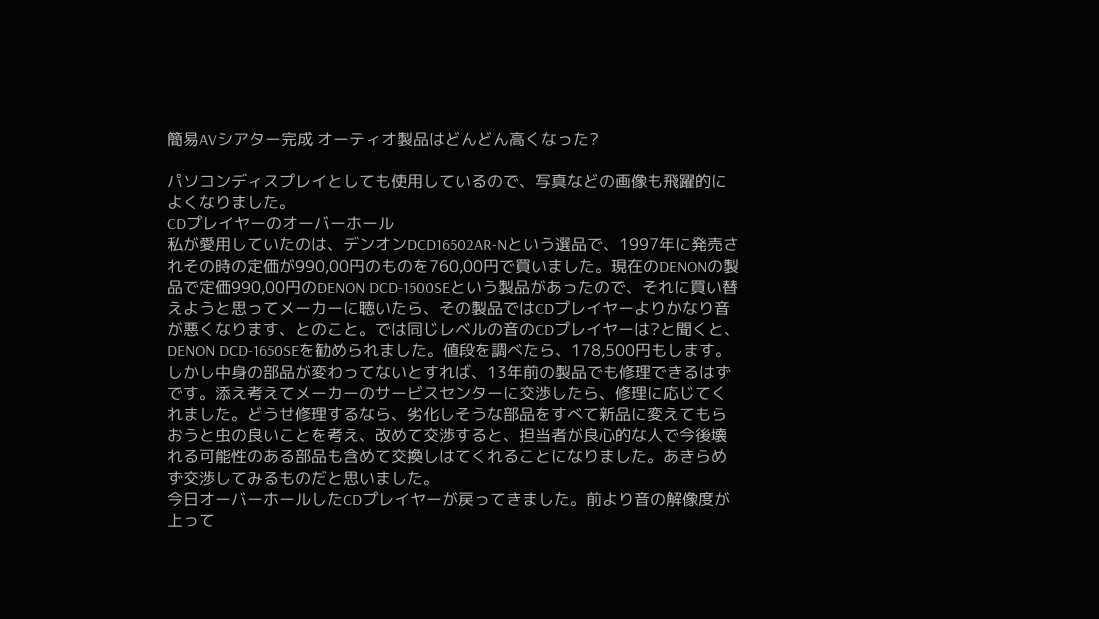簡易AVシアター完成 オーティオ製品はどんどん高くなった?

パソコンディスプレイとしても使用しているので、写真などの画像も飛躍的によくなりました。
CDプレイヤーのオーバーホール
私が愛用していたのは、デンオンDCD16502AR-Nという選品で、1997年に発売されその時の定価が990,00円のものを760,00円で買いました。現在のDENONの製品で定価990,00円のDENON DCD-1500SEという製品があったので、それに買い替えようと思ってメーカーに聴いたら、その製品ではCDプレイヤーよりかなり音が悪くなります、とのこと。では同じレベルの音のCDプレイヤーは?と聞くと、DENON DCD-1650SEを勧められました。値段を調べたら、178,500円もします。
しかし中身の部品が変わってないとすれば、13年前の製品でも修理できるはずです。添え考えてメーカーのサービスセンターに交渉したら、修理に応じてくれました。どうせ修理するなら、劣化しそうな部品をすべて新品に変えてもらおうと虫の良いことを考え、改めて交渉すると、担当者が良心的な人で今後壊れる可能性のある部品も含めて交換しはてくれることになりました。あきらめず交渉してみるものだと思いました。
今日オーバーホールしたCDプレイヤーが戻ってきました。前より音の解像度が上って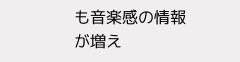も音楽感の情報が増え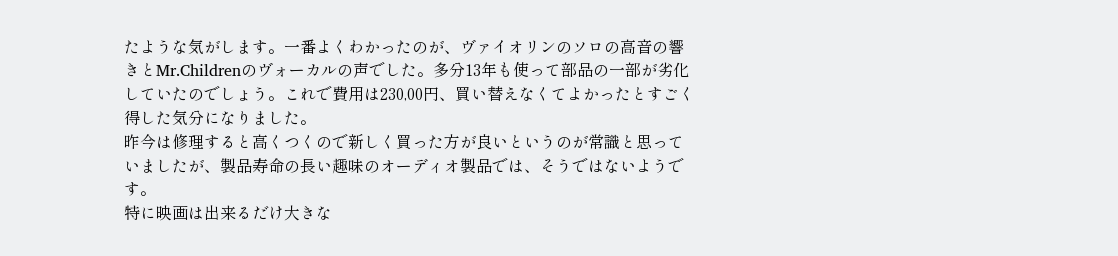たような気がします。一番よくわかったのが、ヴァイオリンのソロの高音の響きとMr.Childrenのヴォーカルの声でした。多分13年も使って部品の一部が劣化していたのでしょう。これで費用は230,00円、買い替えなくてよかったとすごく得した気分になりました。
昨今は修理すると高くつくので新しく買った方が良いというのが常識と思っていましたが、製品寿命の長い趣味のオーディオ製品では、そうではないようです。
特に映画は出来るだけ大きな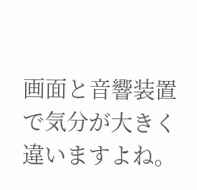画面と音響装置で気分が大きく違いますよね。